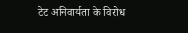टेट अनिवार्यता के विरोध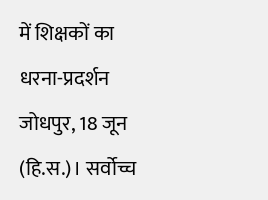में शिक्षकों का धरना-प्रदर्शन
जोधपुर, 18 जून (हि.स.)। सर्वोच्च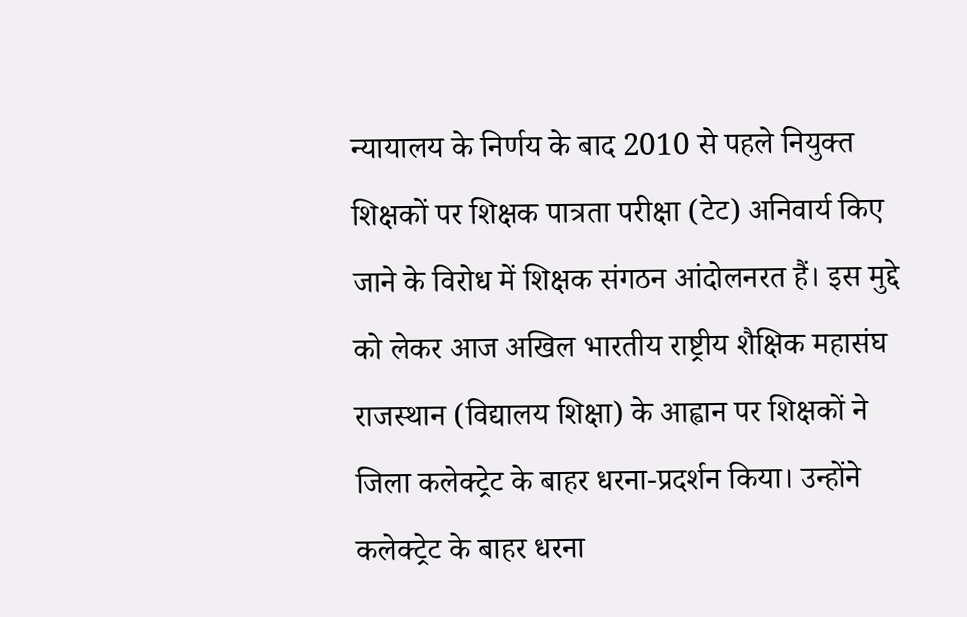न्यायालय के निर्णय के बाद 2010 से पहले नियुक्त शिक्षकों पर शिक्षक पात्रता परीक्षा (टेट) अनिवार्य किए जाने के विरोध में शिक्षक संगठन आंदोलनरत हैं। इस मुद्दे को लेकर आज अखिल भारतीय राष्ट्रीय शैक्षिक महासंघ राजस्थान (विद्यालय शिक्षा) के आह्वान पर शिक्षकों ने जिला कलेक्ट्रेट के बाहर धरना-प्रदर्शन किया। उन्होंने कलेक्ट्रेट के बाहर धरना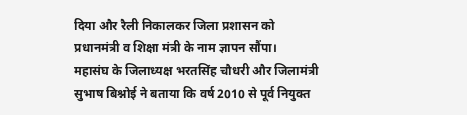दिया और रैली निकालकर जिला प्रशासन को प्रधानमंत्री व शिक्षा मंत्री के नाम ज्ञापन सौंपा।
महासंघ के जिलाध्यक्ष भरतसिंह चौधरी और जिलामंत्री सुभाष बिश्नोई ने बताया कि वर्ष 2010 से पूर्व नियुक्त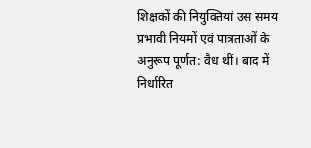शिक्षकों की नियुक्तियां उस समय प्रभावी नियमों एवं पात्रताओं के अनुरूप पूर्णत: वैध थीं। बाद में निर्धारित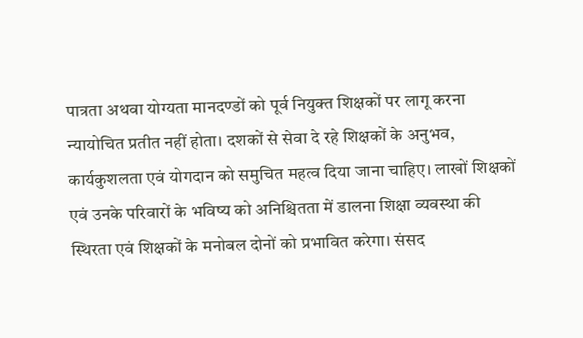पात्रता अथवा योग्यता मानदण्डों को पूर्व नियुक्त शिक्षकों पर लागू करना न्यायोचित प्रतीत नहीं होता। दशकों से सेवा दे रहे शिक्षकों के अनुभव, कार्यकुशलता एवं योगदान को समुचित महत्व दिया जाना चाहिए। लाखों शिक्षकों एवं उनके परिवारों के भविष्य को अनिश्चितता में डालना शिक्षा व्यवस्था की स्थिरता एवं शिक्षकों के मनोबल दोनों को प्रभावित करेगा। संसद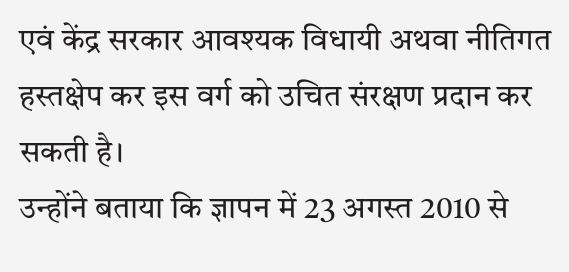एवं केंद्र सरकार आवश्यक विधायी अथवा नीतिगत हस्तक्षेप कर इस वर्ग को उचित संरक्षण प्रदान कर सकती है।
उन्होंने बताया कि ज्ञापन में 23 अगस्त 2010 से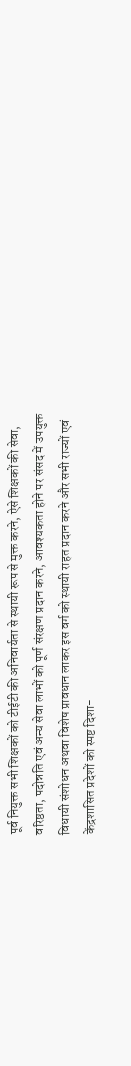पूर्व नियुक्त सभी शिक्षकों को टीईटी की अनिवार्यता से स्थायी रूप से मुक्त करने, ऐसे शिक्षकों की सेवा, वरिष्ठता, पदोन्नति एवं अन्य सेवा लाभों को पूर्ण संरक्षण प्रदान करने, आवश्यकता होने पर संसद में उपयुक्त विधायी संशोधन अथवा विशेष प्रावधान लाकर इस वर्ग को स्थायी राहत प्रदान करने और सभी राज्यों एवं केंद्रशासित प्रदेशों को स्पष्ट दिशा-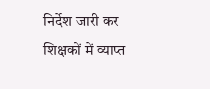निर्देश जारी कर शिक्षकों में व्याप्त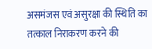असमंजस एवं असुरक्षा की स्थिति का तत्काल निराकरण करने की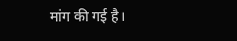मांग की गई है।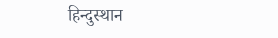हिन्दुस्थान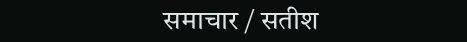समाचार / सतीश